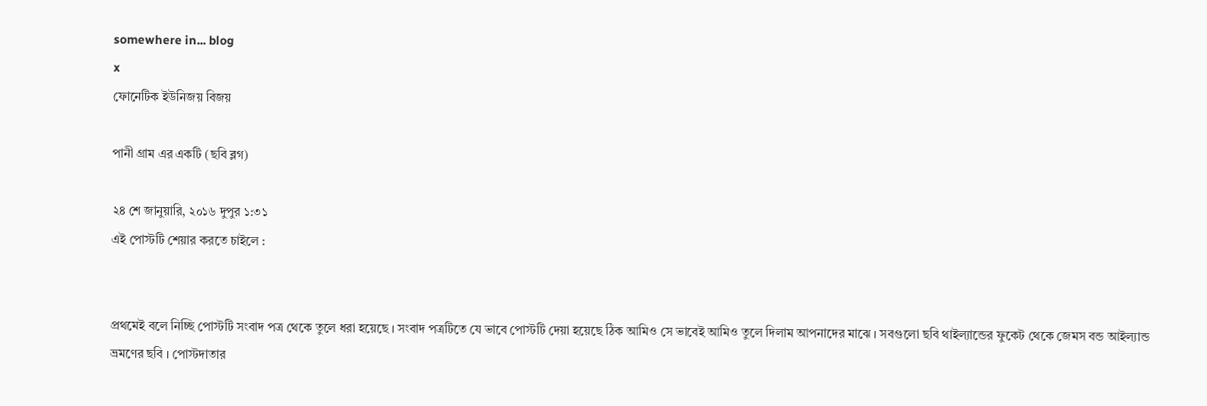somewhere in... blog
x
ফোনেটিক ইউনিজয় বিজয়

পানী গ্রাম এর একটি (ছবি ব্লগ)

২৪ শে জানুয়ারি, ২০১৬ দুপুর ১:৩১
এই পোস্টটি শেয়ার করতে চাইলে :


প্রথমেই বলে নিচ্ছি পোস্টটি সংবাদ পত্র থেকে তুলে ধরা হয়েছে । সংবাদ পত্রটিতে যে ভাবে পোস্টটি দেয়া হয়েছে ঠিক আমিও সে ভাবেই আমিও তুলে দিলাম আপনাদের মাঝে । সবগুলো ছবি থাইল্যান্ডের ফুকেট থেকে জেমস বন্ড আইল্যান্ড ভ্রমণের ছবি । পোস্টদাতার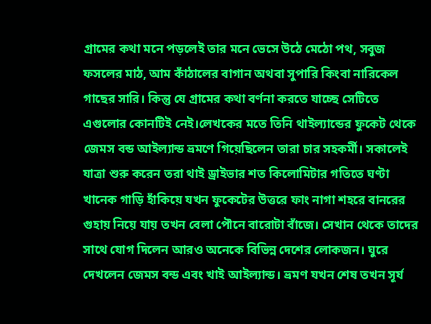গ্রামের কথা মনে পড়লেই তার মনে ভেসে উঠে মেঠো পথ, সবুজ ফসলের মাঠ, আম কাঁঠালের বাগান অথবা সুপারি কিংবা নারিকেল গাছের সারি। কিন্তু যে গ্রামের কথা বর্ণনা করতে যাচ্ছে সেটিতে এগুলোর কোনটিই নেই।লেখকের মতে তিনি থাইল্যান্ডের ফুকেট থেকে জেমস বন্ড আইল্যান্ড ভ্রমণে গিয়েছিলেন তারা চার সহকর্মী। সকালেই যাত্রা শুরু করেন তরা থাই ড্রাইভার শত কিলোমিটার গতিতে ঘণ্টা খানেক গাড়ি হাঁকিয়ে যখন ফুকেটের উত্তরে ফাং নাগা শহরে বানরের গুহায় নিয়ে যায় তখন বেলা পৌনে বারোটা বাঁজে। সেখান থেকে তাদের সাথে যোগ দিলেন আরও অনেকে বিভিন্ন দেশের লোকজন। ঘুরে দেখলেন জেমস বন্ড এবং খাই আইল্যান্ড। ভ্রমণ যখন শেষ তখন সূর্য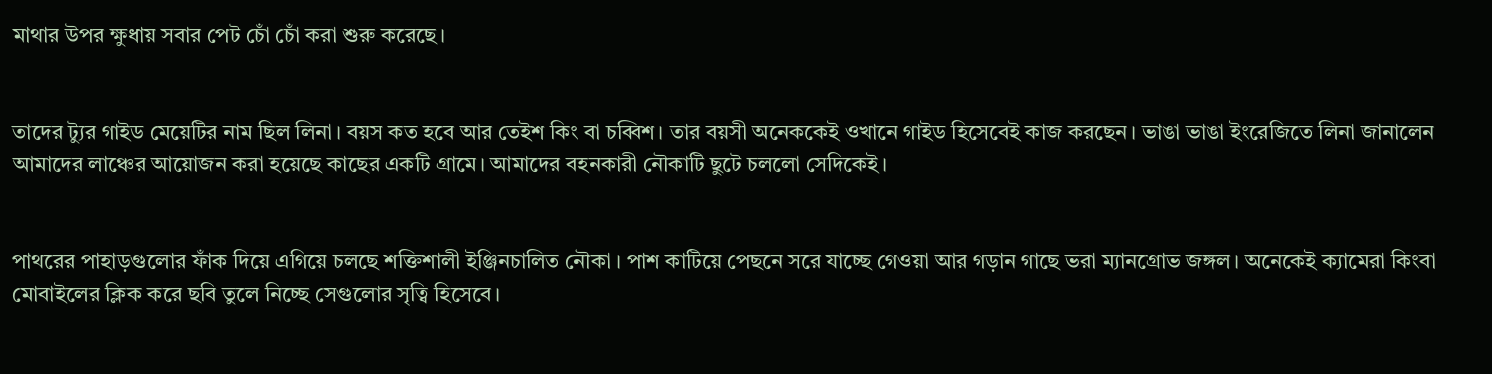মাথার উপর ক্ষুধায় সবার পেট চোঁ চোঁ করা শুরু করেছে।


তাদের ট্যুর গাইড মেয়েটির নাম ছিল লিনা। বয়স কত হবে আর তেইশ কিং বা চব্বিশ। তার বয়সী অনেককেই ওখানে গাইড হিসেবেই কাজ করছেন। ভাঙা ভাঙা ইংরেজিতে লিনা জানালেন আমাদের লাঞ্চের আয়োজন করা হয়েছে কাছের একটি গ্রামে। আমাদের বহনকারী নৌকাটি ছুটে চললো সেদিকেই।


পাথরের পাহাড়গুলোর ফাঁক দিয়ে এগিয়ে চলছে শক্তিশালী ইঞ্জিনচালিত নৌকা । পাশ কাটিয়ে পেছনে সরে যাচ্ছে গেওয়া আর গড়ান গাছে ভরা ম্যানগ্রোভ জঙ্গল। অনেকেই ক্যামেরা কিংবা মোবাইলের ক্লিক করে ছবি তুলে নিচ্ছে সেগুলোর সৃত্বি হিসেবে।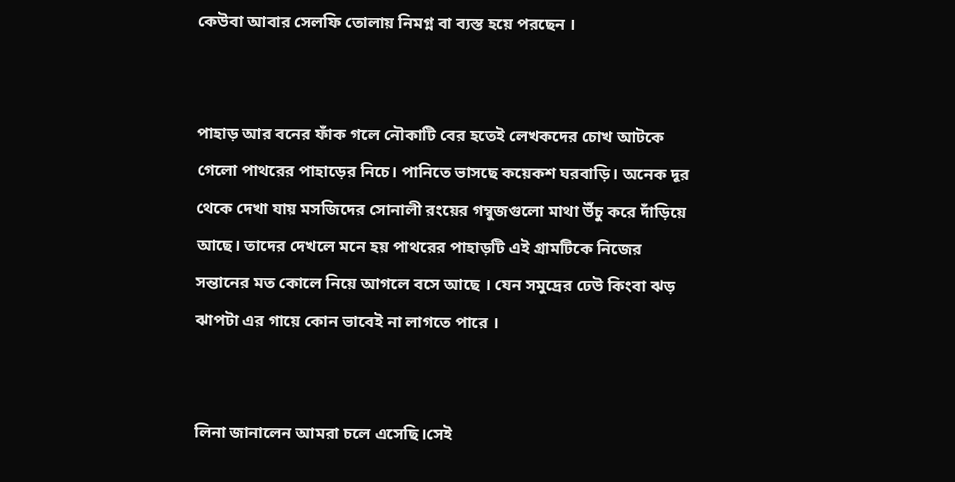কেউবা আবার সেলফি তোলায় নিমগ্ন বা ব্যস্ত হয়ে পরছেন ।


পাহাড় আর বনের ফাঁক গলে নৌকাটি বের হতেই লেখকদের চোখ আটকে গেলো পাথরের পাহাড়ের নিচে। পানিতে ভাসছে কয়েকশ ঘরবাড়ি। অনেক দূর থেকে দেখা যায় মসজিদের সোনালী রংয়ের গম্বুজগুলো মাথা উঁচু করে দাঁড়িয়ে আছে। তাদের দেখলে মনে হয় পাথরের পাহাড়টি এই গ্রামটিকে নিজের সন্তানের মত কোলে নিয়ে আগলে বসে আছে । যেন সমুদ্রের ঢেউ কিংবা ঝড় ঝাপটা এর গায়ে কোন ভাবেই না লাগতে পারে ।


লিনা জানালেন আমরা চলে এসেছি।সেই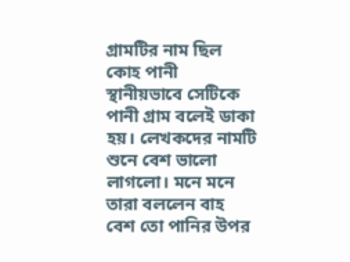গ্রামটির নাম ছিল কোহ পানী স্থানীয়ভাবে সেটিকে পানী গ্রাম বলেই ডাকা হয়। লেখকদের নামটি শুনে বেশ ভালো লাগলো। মনে মনে তারা বললেন বাহ বেশ তো পানির উপর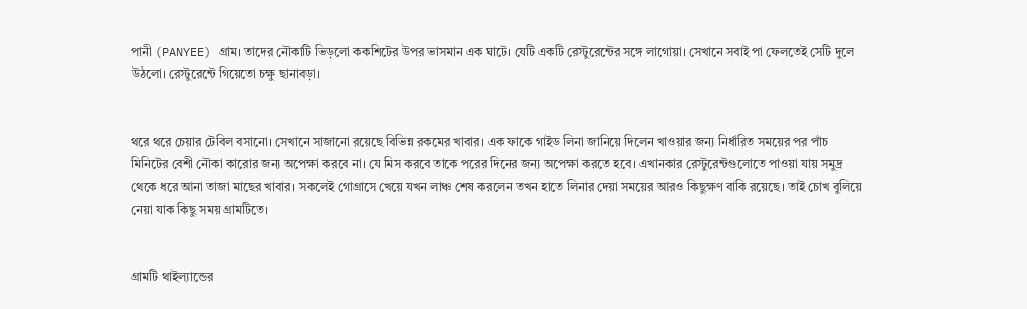পানী (PANYEE) গ্রাম। তাদের নৌকাটি ভিড়লো ককশিটের উপর ভাসমান এক ঘাটে। যেটি একটি রেস্টুরেন্টের সঙ্গে লাগোয়া। সেখানে সবাই পা ফেলতেই সেটি দুলে উঠলো। রেস্টুরেন্টে গিয়েতো চক্ষু ছানাবড়া।


থরে থরে চেয়ার টেবিল বসানো। সেখানে সাজানো রয়েছে বিভিন্ন রকমের খাবার। এক ফাকে গাইড লিনা জানিয়ে দিলেন খাওয়ার জন্য নির্ধারিত সময়ের পর পাঁচ মিনিটের বেশী নৌকা কারোর জন্য অপেক্ষা করবে না। যে মিস করবে তাকে পরের দিনের জন্য অপেক্ষা করতে হবে। এখানকার রেস্টুরেন্টগুলোতে পাওয়া যায় সমুদ্র থেকে ধরে আনা তাজা মাছের খাবার। সকলেই গোগ্রাসে খেয়ে যখন লাঞ্চ শেষ করলেন তখন হাতে লিনার দেয়া সময়ের আরও কিছুক্ষণ বাকি রয়েছে। তাই চোখ বুলিয়ে নেয়া যাক কিছু সময় গ্রামটিতে।


গ্রামটি থাইল্যান্ডের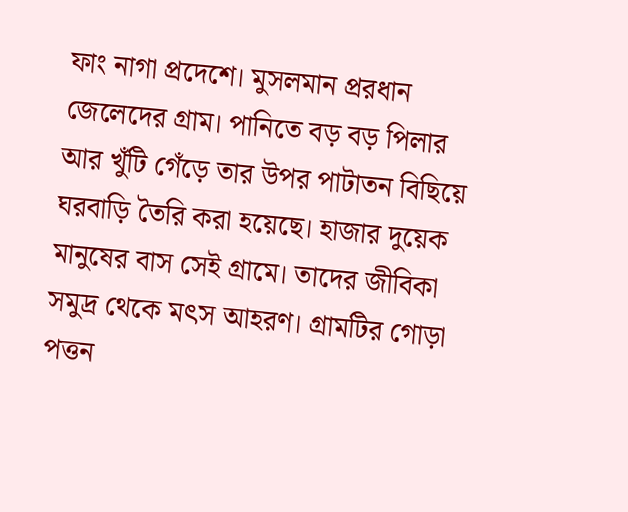ফাং নাগা প্রদেশে। মুসলমান প্ররধান জেলেদের গ্রাম। পানিতে বড় বড় পিলার আর খুঁটি গেঁড়ে তার উপর পাটাতন বিছিয়ে ঘরবাড়ি তৈরি করা হয়েছে। হাজার দুয়েক মানুষের বাস সেই গ্রামে। তাদের জীবিকা সমুদ্র থেকে মৎস আহরণ। গ্রামটির গোড়া পত্তন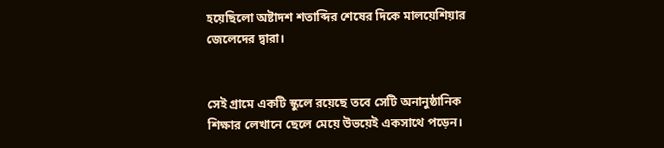হয়েছিলো অষ্টাদশ শতাব্দির শেষের দিকে মালয়েশিয়ার জেলেদের দ্বারা।


সেই গ্রামে একটি স্কুলে রয়েছে তবে সেটি অনানুষ্ঠানিক শিক্ষার লেখানে ছেলে মেয়ে উভয়েই একসাথে পড়েন।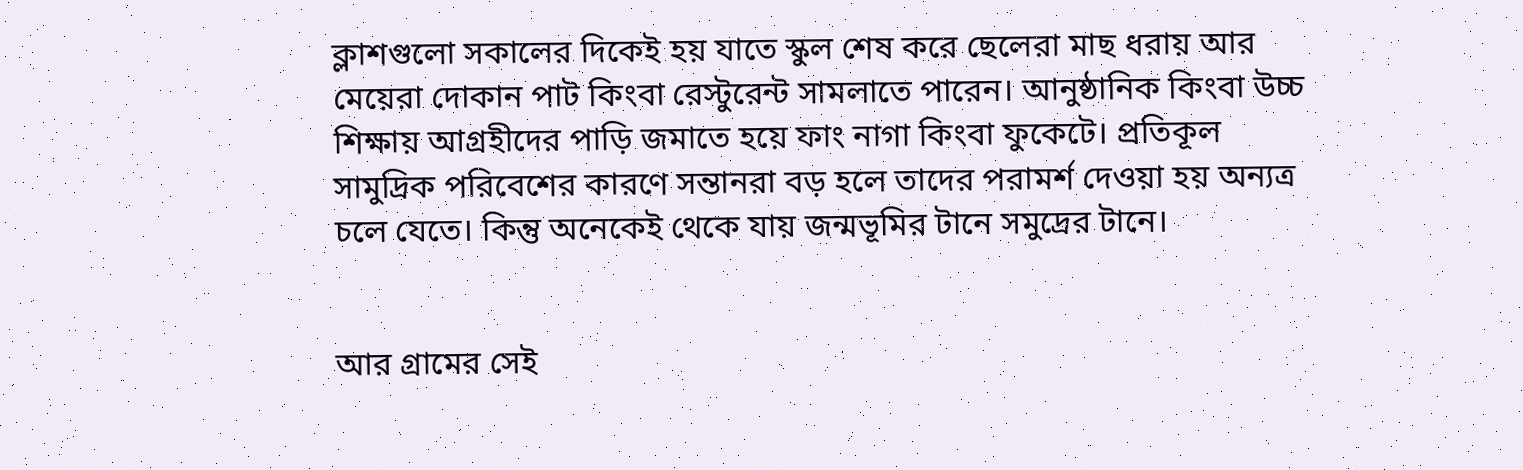ক্লাশগুলো সকালের দিকেই হয় যাতে স্কুল শেষ করে ছেলেরা মাছ ধরায় আর মেয়েরা দোকান পাট কিংবা রেস্টুরেন্ট সামলাতে পারেন। আনুষ্ঠানিক কিংবা উচ্চ শিক্ষায় আগ্রহীদের পাড়ি জমাতে হয়ে ফাং নাগা কিংবা ফুকেটে। প্রতিকূল সামুদ্রিক পরিবেশের কারণে সন্তানরা বড় হলে তাদের পরামর্শ দেওয়া হয় অন্যত্র চলে যেতে। কিন্তু অনেকেই থেকে যায় জন্মভূমির টানে সমুদ্রের টানে।


আর গ্রামের সেই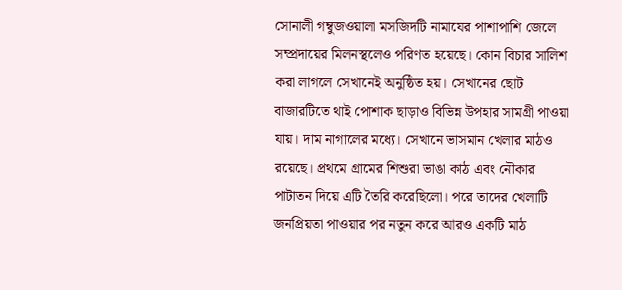সোনালী গম্বুজওয়ালা মসজিদটি নামাযের পাশাপাশি জেলে সম্প্রদায়ের মিলনস্থলেও পরিণত হয়েছে। কোন বিচার সালিশ করা লাগলে সেখানেই অনুষ্ঠিত হয়। সেখানের ছোট বাজারটিতে থাই পোশাক ছাড়াও বিভিন্ন উপহার সামগ্রী পাওয়া যায়। দাম নাগালের মধ্যে। সেখানে ভাসমান খেলার মাঠও রয়েছে। প্রথমে গ্রামের শিশুরা ভাঙা কাঠ এবং নৌকার পাটাতন দিয়ে এটি তৈরি করেছিলো। পরে তাদের খেলাটি জনপ্রিয়তা পাওয়ার পর নতুন করে আরও একটি মাঠ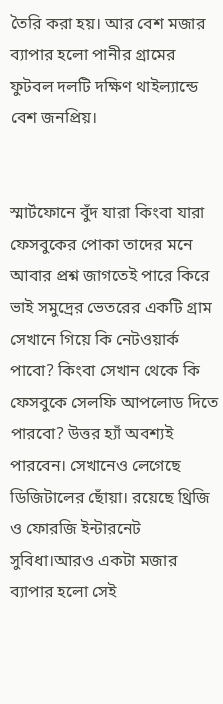তৈরি করা হয়। আর বেশ মজার ব্যাপার হলো পানীর গ্রামের ফুটবল দলটি দক্ষিণ থাইল্যান্ডে বেশ জনপ্রিয়।


স্মার্টফোনে বুঁদ যারা কিংবা যারা ফেসবুকের পোকা তাদের মনে আবার প্রশ্ন জাগতেই পারে কিরে ভাই সমুদ্রের ভেতরের একটি গ্রাম সেখানে গিয়ে কি নেটওয়ার্ক পাবো? কিংবা সেখান থেকে কি ফেসবুকে সেলফি আপলোড দিতে পারবো? উত্তর হ্যাঁ অবশ্যই পারবেন। সেখানেও লেগেছে ডিজিটালের ছোঁয়া। রয়েছে থ্রিজি ও ফোরজি ইন্টারনেট সুবিধা।আরও একটা মজার ব্যাপার হলো সেই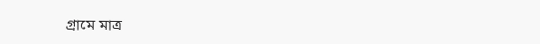গ্রামে মাত্র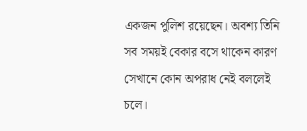একজন পুলিশ রয়েছেন। অবশ্য তিনি সব সময়ই বেকার বসে থাকেন কারণ সেখানে কোন অপরাধ নেই বললেই চলে।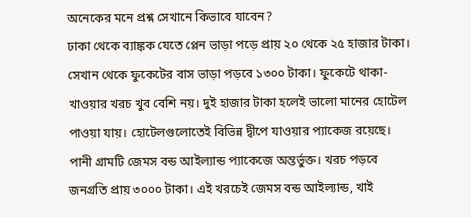অনেকের মনে প্রশ্ন সেখানে কিভাবে যাবেন?
ঢাকা থেকে ব্যাঙ্কক যেতে প্লেন ভাড়া পড়ে প্রায় ২০ থেকে ২৫ হাজার টাকা। সেখান থেকে ফুকেটের বাস ভাড়া পড়বে ১৩০০ টাকা। ফুকেটে থাকা-খাওয়ার খরচ খুব বেশি নয়। দুই হাজার টাকা হলেই ভালো মানের হোটেল পাওয়া যায়। হোটেলগুলোতেই বিভিন্ন দ্বীপে যাওয়ার প্যাকেজ রয়েছে। পানী গ্রামটি জেমস বন্ড আইল্যান্ড প্যাকেজে অন্তর্ভুক্ত। খরচ পড়বে জনগ্রতি প্রায় ৩০০০ টাকা। এই খরচেই জেমস বন্ড আইল্যান্ড, খাই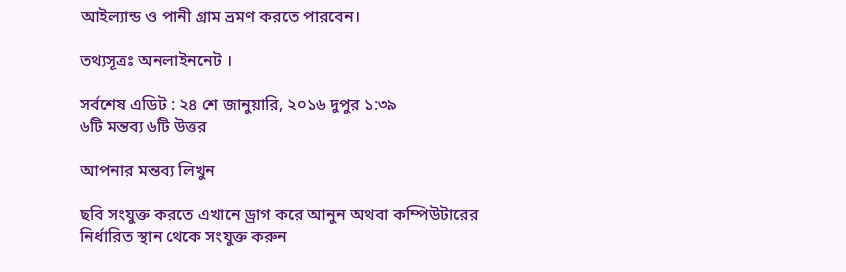আইল্যান্ড ও পানী গ্রাম ভ্রমণ করতে পারবেন।

তথ্যসূত্রঃ অনলাইননেট ।

সর্বশেষ এডিট : ২৪ শে জানুয়ারি, ২০১৬ দুপুর ১:৩৯
৬টি মন্তব্য ৬টি উত্তর

আপনার মন্তব্য লিখুন

ছবি সংযুক্ত করতে এখানে ড্রাগ করে আনুন অথবা কম্পিউটারের নির্ধারিত স্থান থেকে সংযুক্ত করুন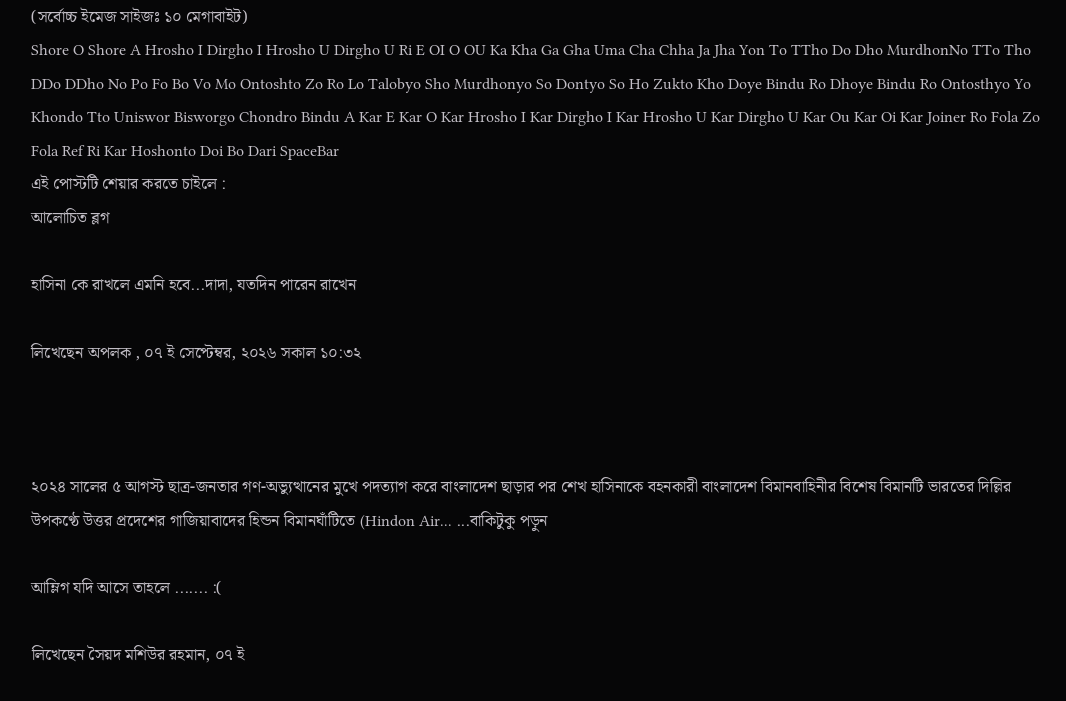(সর্বোচ্চ ইমেজ সাইজঃ ১০ মেগাবাইট)
Shore O Shore A Hrosho I Dirgho I Hrosho U Dirgho U Ri E OI O OU Ka Kha Ga Gha Uma Cha Chha Ja Jha Yon To TTho Do Dho MurdhonNo TTo Tho DDo DDho No Po Fo Bo Vo Mo Ontoshto Zo Ro Lo Talobyo Sho Murdhonyo So Dontyo So Ho Zukto Kho Doye Bindu Ro Dhoye Bindu Ro Ontosthyo Yo Khondo Tto Uniswor Bisworgo Chondro Bindu A Kar E Kar O Kar Hrosho I Kar Dirgho I Kar Hrosho U Kar Dirgho U Kar Ou Kar Oi Kar Joiner Ro Fola Zo Fola Ref Ri Kar Hoshonto Doi Bo Dari SpaceBar
এই পোস্টটি শেয়ার করতে চাইলে :
আলোচিত ব্লগ

হাসিনা কে রাখলে এমনি হবে...দাদা, যতদিন পারেন রাখেন

লিখেছেন অপলক , ০৭ ই সেপ্টেম্বর, ২০২৬ সকাল ১০:৩২



২০২৪ সালের ৫ আগস্ট ছাত্র-জনতার গণ-অভ্যুত্থানের মুখে পদত্যাগ করে বাংলাদেশ ছাড়ার পর শেখ হাসিনাকে বহনকারী বাংলাদেশ বিমানবাহিনীর বিশেষ বিমানটি ভারতের দিল্লির উপকণ্ঠে উত্তর প্রদেশের গাজিয়াবাদের হিন্ডন বিমানঘাঁটিতে (Hindon Air... ...বাকিটুকু পড়ুন

আম্লিগ যদি আসে তাহলে ....... :(

লিখেছেন সৈয়দ মশিউর রহমান, ০৭ ই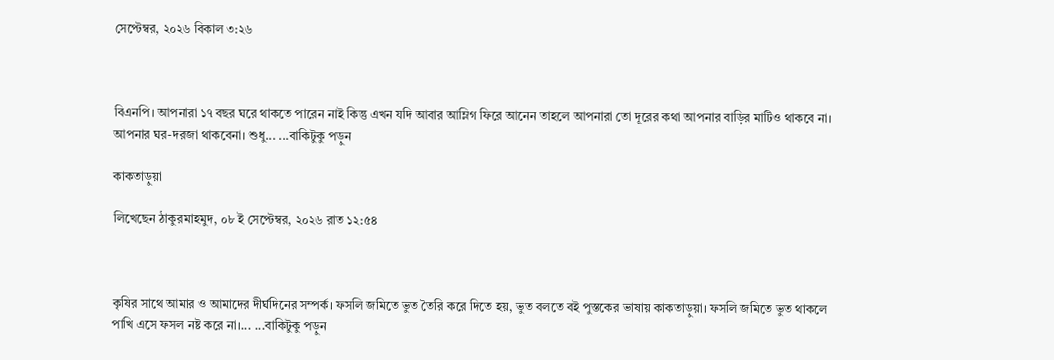সেপ্টেম্বর, ২০২৬ বিকাল ৩:২৬



বিএনপি। আপনারা ১৭ বছর ঘরে থাকতে পারেন নাই কিন্তু এখন যদি আবার আম্লিগ ফিরে আনেন তাহলে আপনারা তো দূরের কথা আপনার বাড়ির মাটিও থাকবে না। আপনার ঘর-দরজা থাকবেনা। শুধু... ...বাকিটুকু পড়ুন

কাকতাড়ুয়া

লিখেছেন ঠাকুরমাহমুদ, ০৮ ই সেপ্টেম্বর, ২০২৬ রাত ১২:৫৪



কৃষির সাথে আমার ও আমাদের দীর্ঘদিনের সম্পর্ক। ফসলি জমিতে ভুত তৈরি করে দিতে হয়, ভুত বলতে বই পুস্তকের ভাষায় কাকতাড়ুয়া। ফসলি জমিতে ভুত থাকলে পাখি এসে ফসল নষ্ট করে না।... ...বাকিটুকু পড়ুন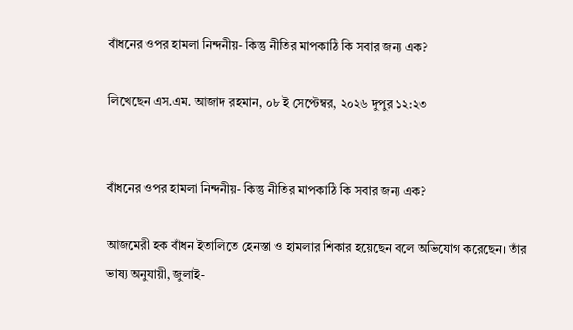বাঁধনের ওপর হামলা নিন্দনীয়- কিন্তু নীতির মাপকাঠি কি সবার জন্য এক?

লিখেছেন এস.এম. আজাদ রহমান, ০৮ ই সেপ্টেম্বর, ২০২৬ দুপুর ১২:২৩


বাঁধনের ওপর হামলা নিন্দনীয়- কিন্তু নীতির মাপকাঠি কি সবার জন্য এক?

আজমেরী হক বাঁধন ইতালিতে হেনস্তা ও হামলার শিকার হয়েছেন বলে অভিযোগ করেছেন। তাঁর ভাষ্য অনুযায়ী, জুলাই-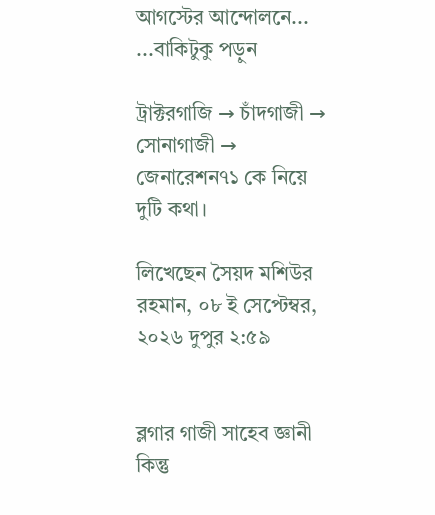আগস্টের আন্দোলনে... ...বাকিটুকু পড়ুন

ট্রাক্টরগাজি → চাঁদগাজী → সোনাগাজী → জেনারেশন৭১ কে নিয়ে দুটি কথা।

লিখেছেন সৈয়দ মশিউর রহমান, ০৮ ই সেপ্টেম্বর, ২০২৬ দুপুর ২:৫৯


ব্লগার গাজী সাহেব জ্ঞানী কিন্তু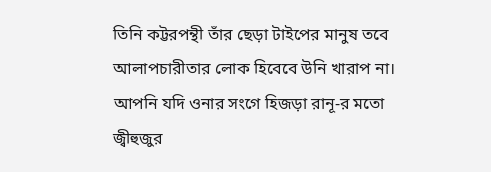তিনি কট্টরপন্থী তাঁর ছেড়া টাইপের মানুষ তবে আলাপচারীতার লোক হিবেবে উনি খারাপ না। আপনি যদি ওনার সংগে হিজড়া রানূ-র মতো জ্বীহুজুর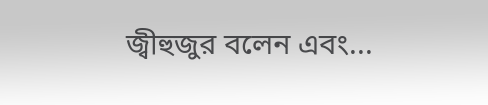জ্বীহুজুর বলেন এবং...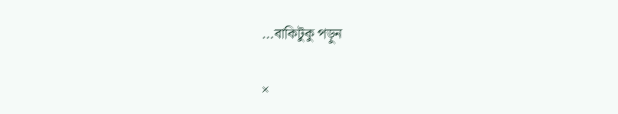...বাকিটুকু পড়ুন

×